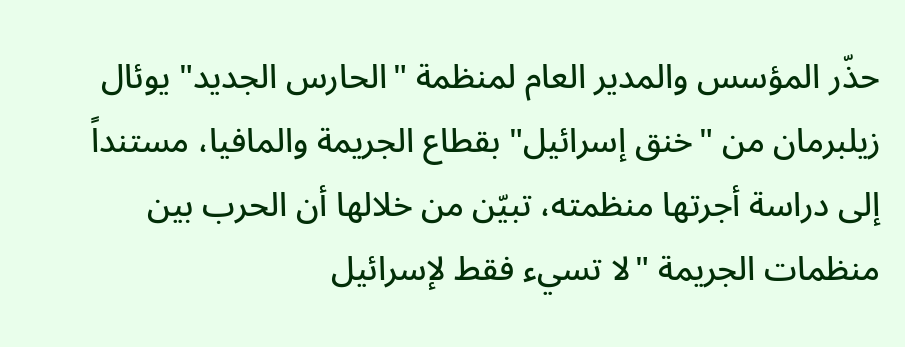حذّر المؤسس والمدير العام لمنظمة "الحارس الجديد" يوئال زيلبرمان من "خنق إسرائيل" بقطاع الجريمة والمافيا، مستنداً إلى دراسة أجرتها منظمته، تبيّن من خلالها أن الحرب بين منظمات الجريمة "لا تسيء فقط لإسرائيل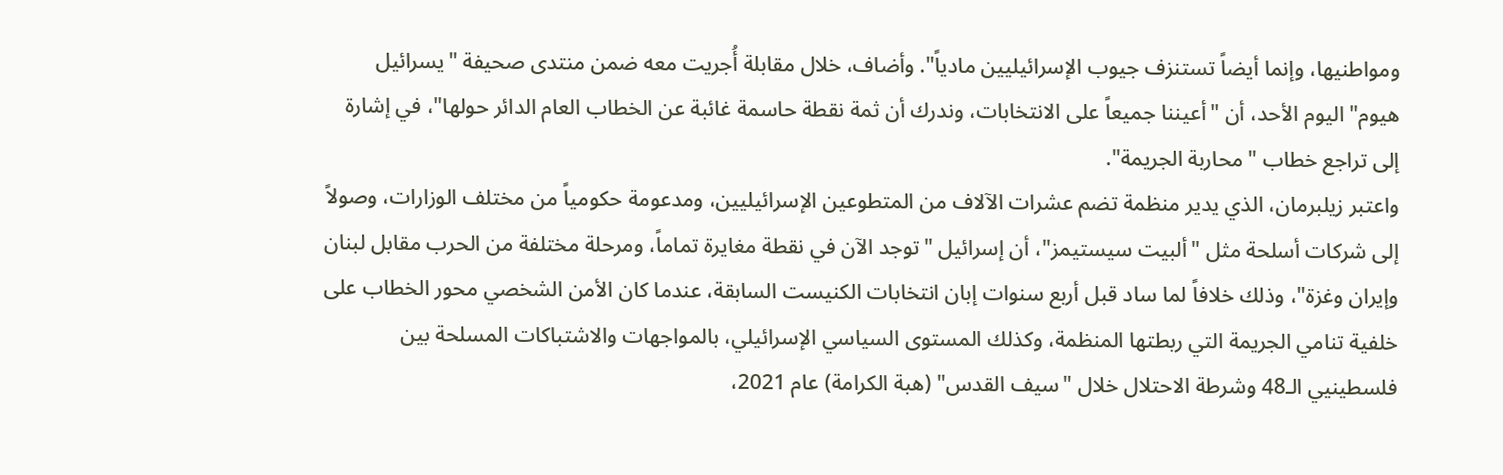ومواطنيها، وإنما أيضاً تستنزف جيوب الإسرائيليين مادياً". وأضاف، خلال مقابلة أُجريت معه ضمن منتدى صحيفة "يسرائيل هيوم" اليوم الأحد، أن "أعيننا جميعاً على الانتخابات، وندرك أن ثمة نقطة حاسمة غائبة عن الخطاب العام الدائر حولها"، في إشارة إلى تراجع خطاب "محاربة الجريمة".
واعتبر زيلبرمان، الذي يدير منظمة تضم عشرات الآلاف من المتطوعين الإسرائيليين، ومدعومة حكومياً من مختلف الوزارات، وصولاً إلى شركات أسلحة مثل "ألبيت سيستيمز"، أن إسرائيل "توجد الآن في نقطة مغايرة تماماً، ومرحلة مختلفة من الحرب مقابل لبنان وإيران وغزة"، وذلك خلافاً لما ساد قبل أربع سنوات إبان انتخابات الكنيست السابقة، عندما كان الأمن الشخصي محور الخطاب على خلفية تنامي الجريمة التي ربطتها المنظمة، وكذلك المستوى السياسي الإسرائيلي، بالمواجهات والاشتباكات المسلحة بين فلسطينيي الـ48 وشرطة الاحتلال خلال "سيف القدس" (هبة الكرامة) عام 2021،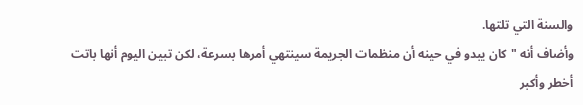والسنة التي تلتها.
وأضاف أنه "كان يبدو في حينه أن منظمات الجريمة سينتهي أمرها بسرعة، لكن تبين اليوم أنها باتت أخطر وأكبر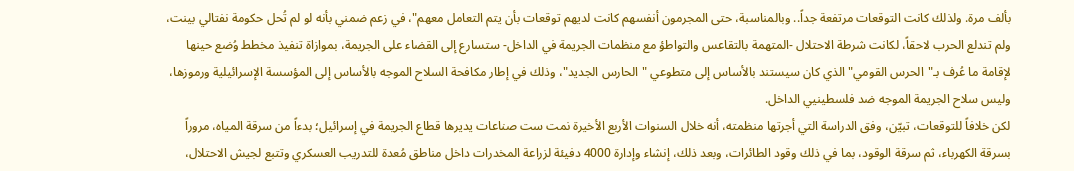بألف مرة. ولذلك كانت التوقعات مرتفعة جداً.. وبالمناسبة، حتى المجرمون أنفسهم كانت لديهم توقعات بأن يتم التعامل معهم"، في زعم ضمني بأنه لو لم تُحل حكومة نفتالي بينت، ولم تندلع الحرب لاحقاً، لكانت شرطة الاحتلال -المتهمة بالتقاعس والتواطؤ مع منظمات الجريمة في الداخل- ستسارع إلى القضاء على الجريمة، بموازاة تنفيذ مخطط وُضع حينها لإقامة ما عُرف بـ"الحرس القومي" الذي كان سيستند بالأساس إلى متطوعي "الحارس الجديد"، وذلك في إطار مكافحة السلاح الموجه بالأساس إلى المؤسسة الإسرائيلية ورموزها، وليس سلاح الجريمة الموجه ضد فلسطينيي الداخل.
لكن خلافاً للتوقعات، تبيّن، وفق الدراسة التي أجرتها منظمته، أنه خلال السنوات الأربع الأخيرة نمت ست صناعات يديرها قطاع الجريمة في إسرائيل؛ بدءاً من سرقة المياه، مروراً بسرقة الكهرباء، ثم سرقة الوقود، بما في ذلك وقود الطائرات، وبعد ذلك، إنشاء وإدارة 4000 دفيئة لزراعة المخدرات داخل مناطق مُعدة للتدريب العسكري وتتبع لجيش الاحتلال،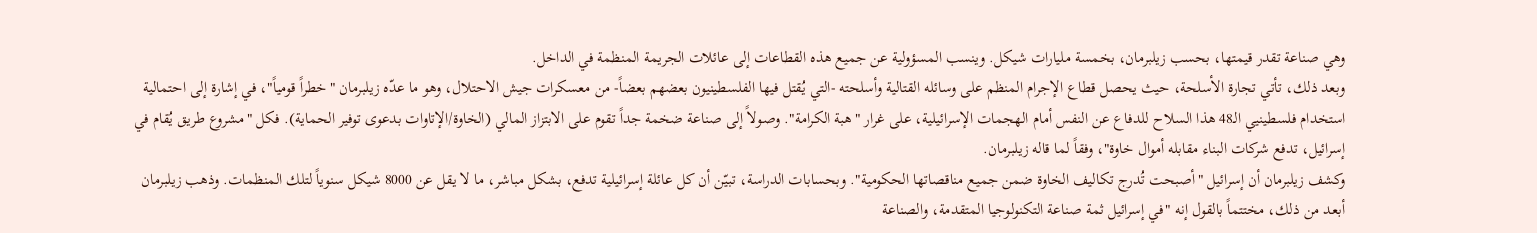وهي صناعة تقدر قيمتها، بحسب زيلبرمان، بخمسة مليارات شيكل. وينسب المسؤولية عن جميع هذه القطاعات إلى عائلات الجريمة المنظمة في الداخل.
وبعد ذلك، تأتي تجارة الأسلحة، حيث يحصل قطاع الإجرام المنظم على وسائله القتالية وأسلحته -التي يُقتل فيها الفلسطينيون بعضهم بعضاً- من معسكرات جيش الاحتلال، وهو ما عدّه زيلبرمان "خطراً قومياً"، في إشارة إلى احتمالية استخدام فلسطينيي الـ48 هذا السلاح للدفاع عن النفس أمام الهجمات الإسرائيلية، على غرار "هبة الكرامة". وصولاً إلى صناعة ضخمة جداً تقوم على الابتزاز المالي (الخاوة/الإتاوات بدعوى توفير الحماية). فكل "مشروع طريق يُقام في إسرائيل، تدفع شركات البناء مقابله أموال خاوة"، وفقاً لما قاله زيلبرمان.
وكشف زيلبرمان أن إسرائيل "أصبحت تُدرج تكاليف الخاوة ضمن جميع مناقصاتها الحكومية". وبحسابات الدراسة، تبيّن أن كل عائلة إسرائيلية تدفع، بشكل مباشر، ما لا يقل عن 8000 شيكل سنوياً لتلك المنظمات. وذهب زيلبرمان أبعد من ذلك، مختتماً بالقول إنه "في إسرائيل ثمة صناعة التكنولوجيا المتقدمة، والصناعة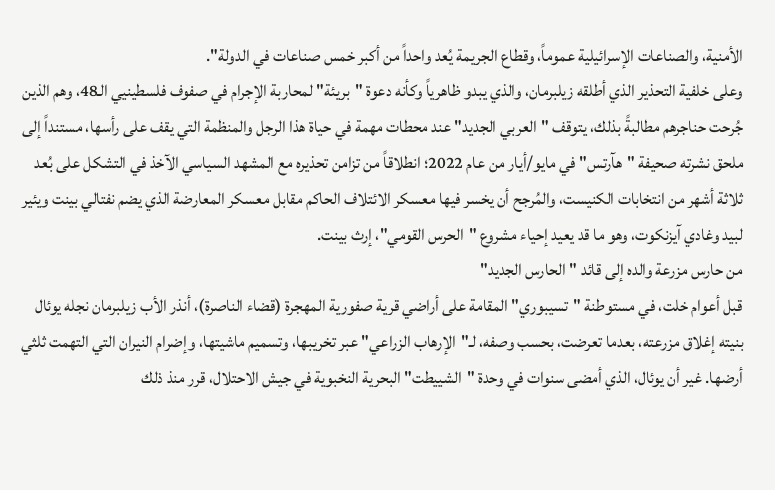الأمنية، والصناعات الإسرائيلية عموماً، وقطاع الجريمة يُعد واحداً من أكبر خمس صناعات في الدولة".
وعلى خلفية التحذير الذي أطلقه زيلبرمان، والذي يبدو ظاهرياً وكأنه دعوة "بريئة" لمحاربة الإجرام في صفوف فلسطينيي الـ48، وهم الذين جُرحت حناجرهم مطالبةً بذلك، يتوقف "العربي الجديد" عند محطات مهمة في حياة هذا الرجل والمنظمة التي يقف على رأسها، مستنداً إلى ملحق نشرته صحيفة "هآرتس" في مايو/أيار من عام 2022؛ انطلاقاً من تزامن تحذيره مع المشهد السياسي الآخذ في التشكل على بُعد ثلاثة أشهر من انتخابات الكنيست، والمُرجح أن يخسر فيها معسكر الائتلاف الحاكم مقابل معسكر المعارضة الذي يضم نفتالي بينت ويئير لبيد وغادي آيزنكوت، وهو ما قد يعيد إحياء مشروع "الحرس القومي"، إرث بينت.
من حارس مزرعة والده إلى قائد "الحارس الجديد"
قبل أعوام خلت، في مستوطنة "تسيبوري" المقامة على أراضي قرية صفورية المهجرة (قضاء الناصرة)، أنذر الأب زيلبرمان نجله يوئال بنيته إغلاق مزرعته، بعدما تعرضت، بحسب وصفه، لـ"الإرهاب الزراعي" عبر تخريبها، وتسميم ماشيتها، وإضرام النيران التي التهمت ثلثي أرضها. غير أن يوئال، الذي أمضى سنوات في وحدة "الشييطت" البحرية النخبوية في جيش الاحتلال، قرر منذ ذلك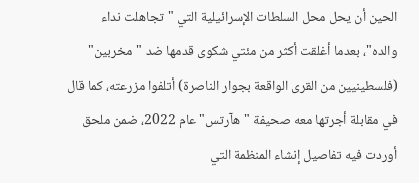الحين أن يحل محل السلطات الإسرائيلية التي "تجاهلت نداء والده"، بعدما أغلقت أكثر من مئتي شكوى قدمها ضد "مخربين" (فلسطينيين من القرى الواقعة بجوار الناصرة) أتلفوا مزرعته، كما قال في مقابلة أجرتها معه صحيفة "هآرتس" عام 2022، ضمن ملحق أوردت فيه تفاصيل إنشاء المنظمة التي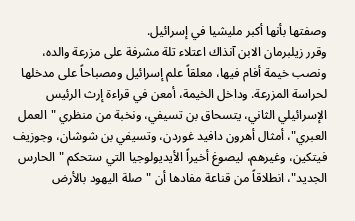وصفتها بأنها أكبر مليشيا في إسرائيل.
وقرر زيلبرمان الابن آنذاك اعتلاء تلة مشرفة على مزرعة والده، ونصب خيمة أفام فيها، معلقاً علم إسرائيل ومصباحاً على مدخلها لحراسة المزرعة. وداخل الخيمة، أمعن في قراءة إرث الرئيس الإسرائيلي الثاني، يتسحاق بن تسيفي، ونخبة من منظري "العمل العبري"، أمثال أهرون دافيد غوردن، وتسيفي بن شوشان، وجوزيف فيتكين، وغيرهم، ليصوغ أخيراً الأيديولوجيا التي ستحكم "الحارس الجديد"، انطلاقاً من قناعة مفادها أن "صلة اليهود بالأرض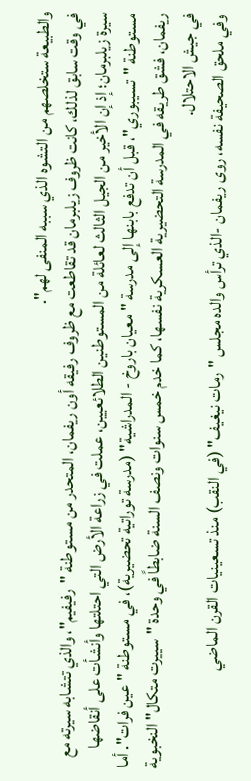والطبيعة ستخلصهم من التشوه الذي سببه المنفى لهم".
في وقت سابق لذلك، كانت ظروف زيلبرمان قد تقاطعت مع ظروف رفيقه أون ريفمان، المتحدر من مستوطنة "رفيفيم"، والذي تتشابه سيرته مع سيرة زيلبرمان؛ إذ إن الأخير من الجيل الثالث لعائلة من المستوطنين الطلائعيين، عملت في زراعة الأرض التي احتلتها وأنشأت على أنقاضها مستوطنة "تسيبوري"، قبل أن تدفع بابنها إلى مدرسة "معيان باروخ - المدراشية" (مدرسة توراتية تحضيرية)، في مستوطنة "عين فرات". أما ريفمان، فشق طريقه في المدرسة التحضيرية العسكرية نفسها، كما خدم خمس سنوات ونصف السنة ضابطاً في وحدة "سييرت متكال" النخبوية في جيش الاحتلال.
وفي ملحق الصحيفة نفسه، روى ريفمان -الذي ترأس والده مجلس "رمات نيغيف" (في النقب) منذ تسعينيات القرن الماضي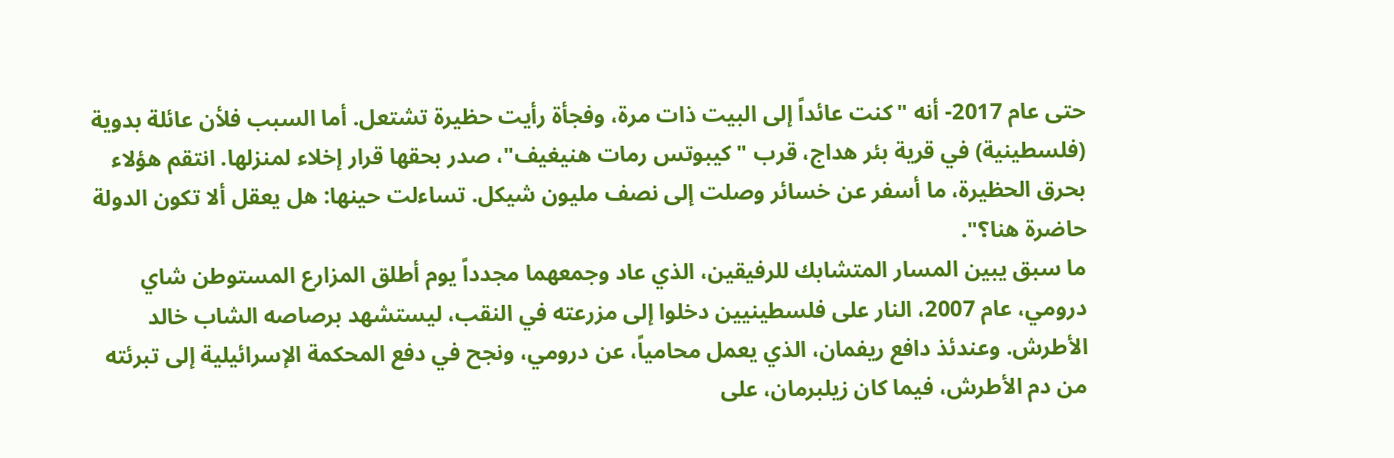حتى عام 2017- أنه "كنت عائداً إلى البيت ذات مرة، وفجأة رأيت حظيرة تشتعل. أما السبب فلأن عائلة بدوية (فلسطينية) في قرية بئر هداج، قرب "كيبوتس رمات هنيغيف"، صدر بحقها قرار إخلاء لمنزلها. انتقم هؤلاء بحرق الحظيرة، ما أسفر عن خسائر وصلت إلى نصف مليون شيكل. تساءلت حينها: هل يعقل ألا تكون الدولة حاضرة هنا؟".
ما سبق يبين المسار المتشابك للرفيقين، الذي عاد وجمعهما مجدداً يوم أطلق المزارع المستوطن شاي درومي، عام 2007، النار على فلسطينيين دخلوا إلى مزرعته في النقب، ليستشهد برصاصه الشاب خالد الأطرش. وعندئذ دافع ريفمان، الذي يعمل محامياً، عن درومي، ونجح في دفع المحكمة الإسرائيلية إلى تبرئته من دم الأطرش، فيما كان زيلبرمان، على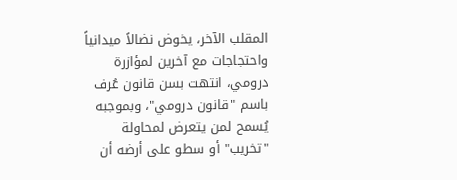المقلب الآخر، يخوض نضالاً ميدانياً واحتجاجات مع آخرين لمؤازرة درومي، انتهت بسن قانون عُرف باسم "قانون درومي"، وبموجبه يُسمح لمن يتعرض لمحاولة "تخريب" أو سطو على أرضه أن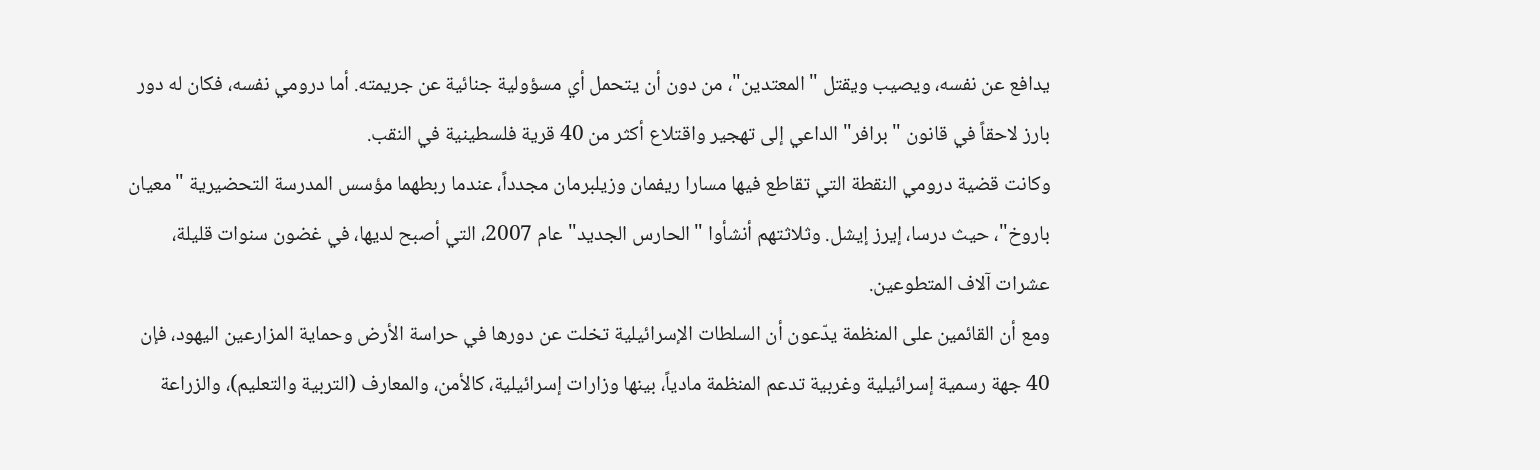يدافع عن نفسه، ويصيب ويقتل "المعتدين"، من دون أن يتحمل أي مسؤولية جنائية عن جريمته. أما درومي نفسه، فكان له دور بارز لاحقاً في قانون "برافر" الداعي إلى تهجير واقتلاع أكثر من 40 قرية فلسطينية في النقب.
وكانت قضية درومي النقطة التي تقاطع فيها مسارا ريفمان وزيلبرمان مجدداً، عندما ربطهما مؤسس المدرسة التحضيرية "معيان باروخ"، حيث درسا، إيرز إيشل. وثلاثتهم أنشأوا "الحارس الجديد" عام 2007، التي أصبح لديها، في غضون سنوات قليلة، عشرات آلاف المتطوعين.
ومع أن القائمين على المنظمة يدّعون أن السلطات الإسرائيلية تخلت عن دورها في حراسة الأرض وحماية المزارعين اليهود، فإن 40 جهة رسمية إسرائيلية وغربية تدعم المنظمة مادياً، بينها وزارات إسرائيلية، كالأمن، والمعارف (التربية والتعليم)، والزراعة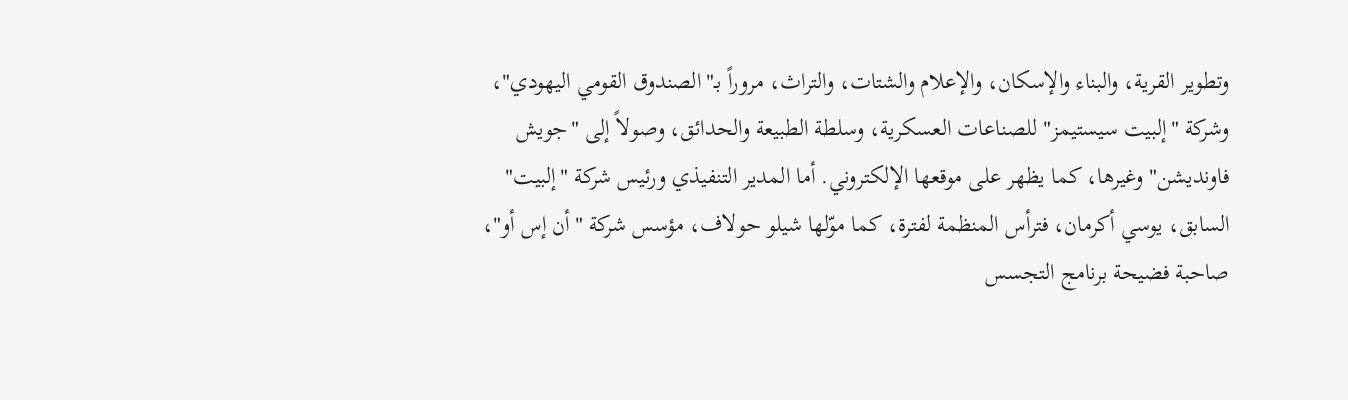وتطوير القرية، والبناء والإسكان، والإعلام والشتات، والتراث، مروراً بـ"الصندوق القومي اليهودي"، وشركة "إلبيت سيستيمز" للصناعات العسكرية، وسلطة الطبيعة والحدائق، وصولاً إلى "جويش فاونديشن" وغيرها، كما يظهر على موقعها الإلكتروني. أما المدير التنفيذي ورئيس شركة "إلبيت" السابق، يوسي أكرمان، فترأس المنظمة لفترة، كما موّلها شيلو حولاف، مؤسس شركة "أن إس أو"، صاحبة فضيحة برنامج التجسس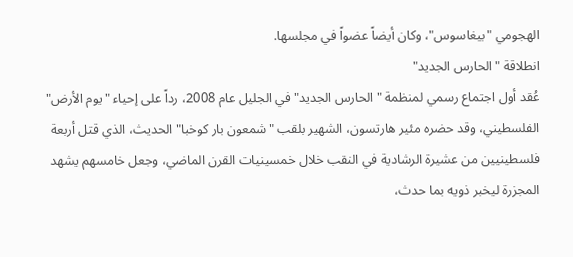الهجومي "بيغاسوس"، وكان أيضاً عضواً في مجلسها.
انطلاقة "الحارس الجديد"
عُقد أول اجتماع رسمي لمنظمة "الحارس الجديد" في الجليل عام 2008، رداً على إحياء "يوم الأرض" الفلسطيني، وقد حضره مئير هارتسون، الشهير بلقب "شمعون بار كوخبا" الحديث، الذي قتل أربعة فلسطينيين من عشيرة الرشادية في النقب خلال خمسينيات القرن الماضي، وجعل خامسهم يشهد المجزرة ليخبر ذويه بما حدث،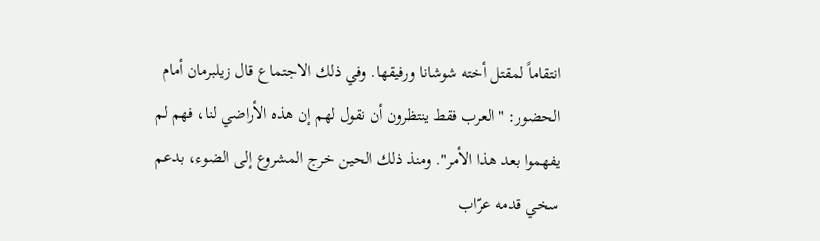انتقاماً لمقتل أخته شوشانا ورفيقها. وفي ذلك الاجتماع قال زيلبرمان أمام الحضور: "العرب فقط ينتظرون أن نقول لهم إن هذه الأراضي لنا، فهم لم يفهموا بعد هذا الأمر". ومنذ ذلك الحين خرج المشروع إلى الضوء، بدعم سخي قدمه عرّاب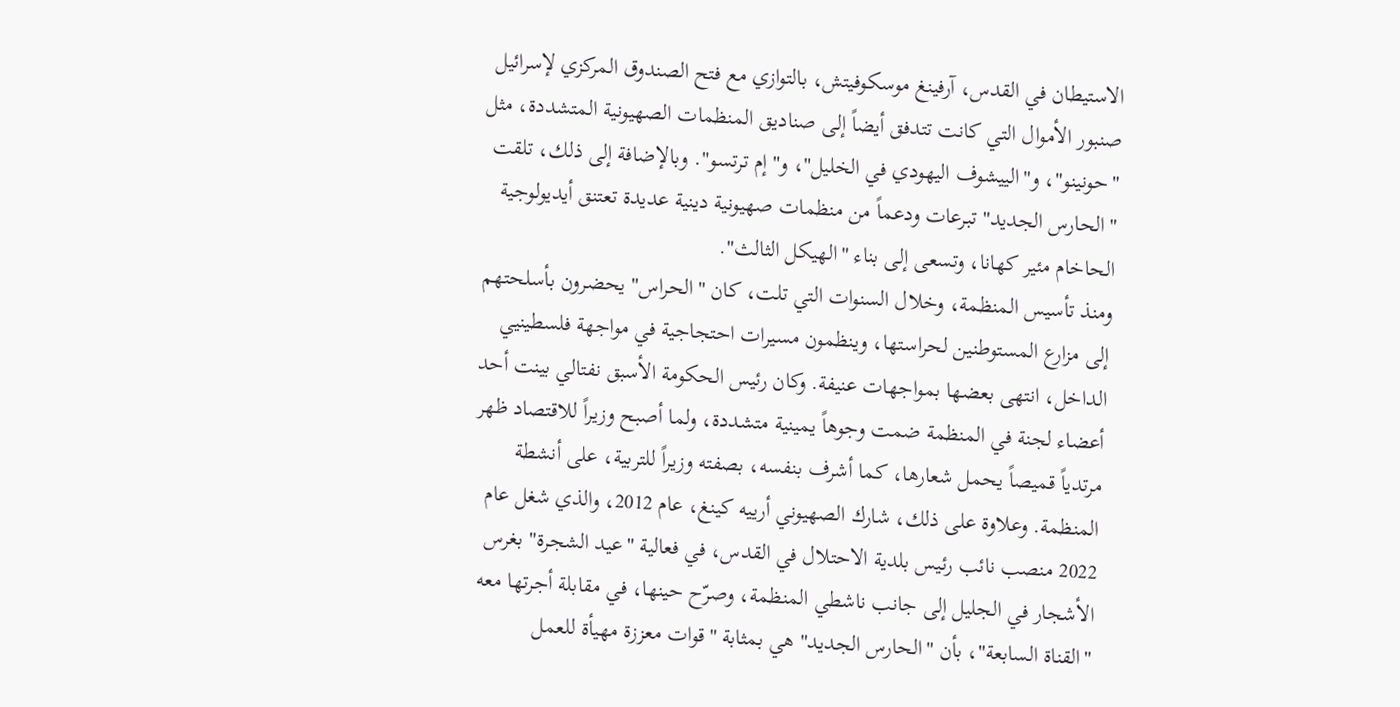الاستيطان في القدس، آرفينغ موسكوفيتش، بالتوازي مع فتح الصندوق المركزي لإسرائيل صنبور الأموال التي كانت تتدفق أيضاً إلى صناديق المنظمات الصهيونية المتشددة، مثل "حونينو"، و"الييشوف اليهودي في الخليل"، و"إم ترتسو". وبالإضافة إلى ذلك، تلقت "الحارس الجديد" تبرعات ودعماً من منظمات صهيونية دينية عديدة تعتنق أيديولوجية الحاخام مئير كهانا، وتسعى إلى بناء "الهيكل الثالث".
ومنذ تأسيس المنظمة، وخلال السنوات التي تلت، كان "الحراس" يحضرون بأسلحتهم إلى مزارع المستوطنين لحراستها، وينظمون مسيرات احتجاجية في مواجهة فلسطينيي الداخل، انتهى بعضها بمواجهات عنيفة. وكان رئيس الحكومة الأسبق نفتالي بينت أحد أعضاء لجنة في المنظمة ضمت وجوهاً يمينية متشددة، ولما أصبح وزيراً للاقتصاد ظهر مرتدياً قميصاً يحمل شعارها، كما أشرف بنفسه، بصفته وزيراً للتربية، على أنشطة المنظمة. وعلاوة على ذلك، شارك الصهيوني أرييه كينغ، عام 2012، والذي شغل عام 2022 منصب نائب رئيس بلدية الاحتلال في القدس، في فعالية "عيد الشجرة" بغرس الأشجار في الجليل إلى جانب ناشطي المنظمة، وصرّح حينها، في مقابلة أجرتها معه "القناة السابعة"، بأن "الحارس الجديد" هي بمثابة "قوات معززة مهيأة للعمل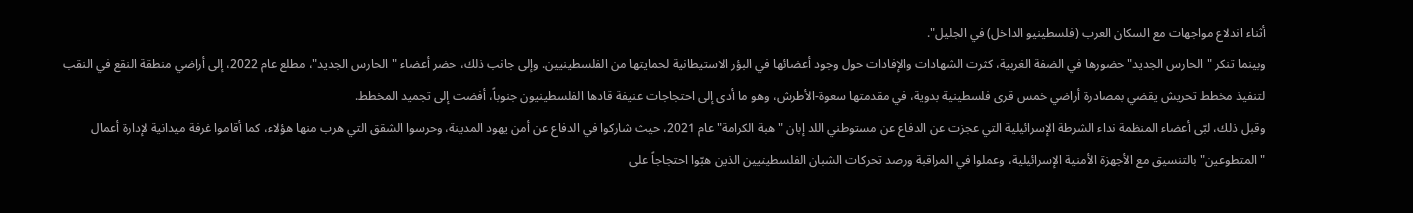أثناء اندلاع مواجهات مع السكان العرب (فلسطينيو الداخل) في الجليل".
وبينما تنكر "الحارس الجديد" حضورها في الضفة الغربية، كثرت الشهادات والإفادات حول وجود أعضائها في البؤر الاستيطانية لحمايتها من الفلسطينيين. وإلى جانب ذلك، حضر أعضاء "الحارس الجديد"، مطلع عام 2022، إلى أراضي منطقة النقع في النقب لتنفيذ مخطط تحريش يقضي بمصادرة أراضي خمس قرى فلسطينية بدوية، في مقدمتها سعوة-الأطرش، وهو ما أدى إلى احتجاجات عنيفة قادها الفلسطينيون جنوباً، أفضت إلى تجميد المخطط.
وقبل ذلك، لبّى أعضاء المنظمة نداء الشرطة الإسرائيلية التي عجزت عن الدفاع عن مستوطني اللد إبان "هبة الكرامة" عام 2021، حيث شاركوا في الدفاع عن أمن يهود المدينة، وحرسوا الشقق التي هرب منها هؤلاء، كما أقاموا غرفة ميدانية لإدارة أعمال "المتطوعين" بالتنسيق مع الأجهزة الأمنية الإسرائيلية، وعملوا في المراقبة ورصد تحركات الشبان الفلسطينيين الذين هبّوا احتجاجاً على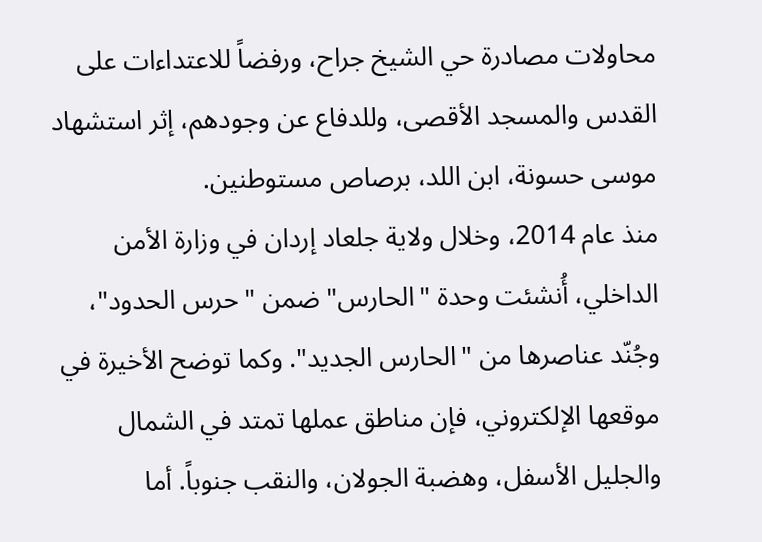محاولات مصادرة حي الشيخ جراح، ورفضاً للاعتداءات على القدس والمسجد الأقصى، وللدفاع عن وجودهم، إثر استشهاد موسى حسونة، ابن اللد، برصاص مستوطنين.
منذ عام 2014، وخلال ولاية جلعاد إردان في وزارة الأمن الداخلي، أُنشئت وحدة "الحارس" ضمن "حرس الحدود"، وجُنّد عناصرها من "الحارس الجديد". وكما توضح الأخيرة في موقعها الإلكتروني، فإن مناطق عملها تمتد في الشمال والجليل الأسفل، وهضبة الجولان، والنقب جنوباً. أما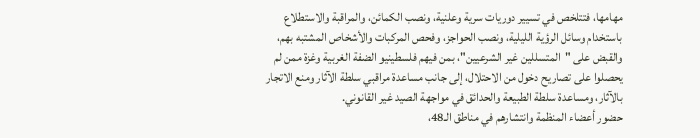مهامها، فتتلخص في تسيير دوريات سرية وعلنية، ونصب الكمائن، والمراقبة والاستطلاع باستخدام وسائل الرؤية الليلية، ونصب الحواجز، وفحص المركبات والأشخاص المشتبه بهم، والقبض على "المتسللين غير الشرعيين"، بمن فيهم فلسطينيو الضفة الغربية وغزة ممن لم يحصلوا على تصاريح دخول من الاحتلال، إلى جانب مساعدة مراقبي سلطة الآثار ومنع الاتجار بالآثار، ومساعدة سلطة الطبيعة والحدائق في مواجهة الصيد غير القانوني.
حضور أعضاء المنظمة وانتشارهم في مناطق الـ48،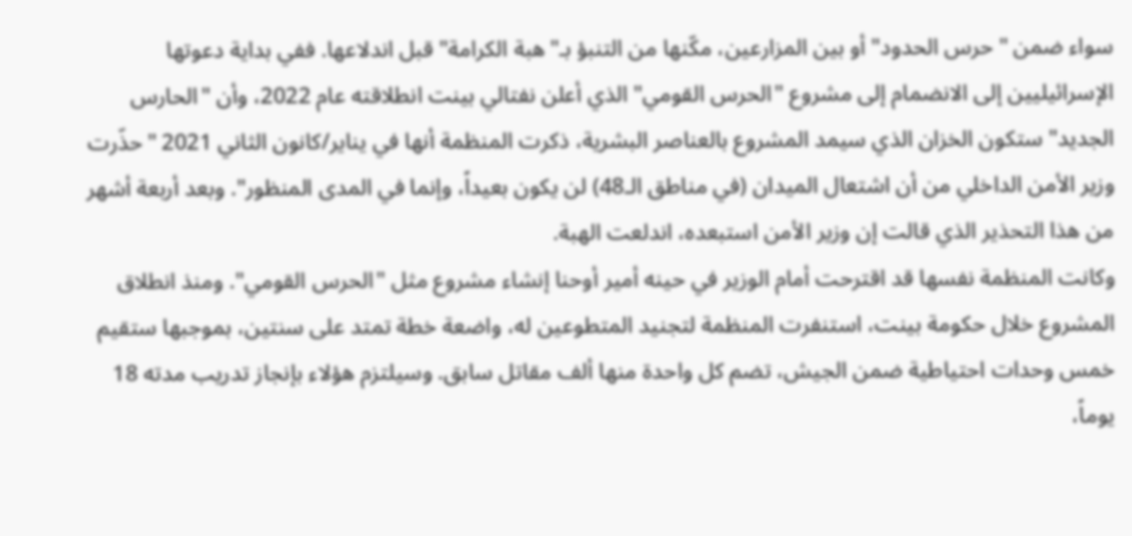سواء ضمن "حرس الحدود" أو بين المزارعين، مكّنها من التنبؤ بـ"هبة الكرامة" قبل اندلاعها. ففي بداية دعوتها الإسرائيليين إلى الانضمام إلى مشروع "الحرس القومي" الذي أعلن نفتالي بينت انطلاقته عام 2022، وأن "الحارس الجديد" ستكون الخزان الذي سيمد المشروع بالعناصر البشرية، ذكرت المنظمة أنها في يناير/كانون الثاني 2021 "حذّرت وزير الأمن الداخلي من أن اشتعال الميدان (في مناطق الـ48) لن يكون بعيداً، وإنما في المدى المنظور". وبعد أربعة أشهر من هذا التحذير الذي قالت إن وزير الأمن استبعده، اندلعت الهبة.
وكانت المنظمة نفسها قد اقترحت أمام الوزير في حينه أمير أوحنا إنشاء مشروع مثل "الحرس القومي". ومنذ انطلاق المشروع خلال حكومة بينت، استنفرت المنظمة لتجنيد المتطوعين له، واضعة خطة تمتد على سنتين، بموجبها ستقيم خمس وحدات احتياطية ضمن الجيش، تضم كل واحدة منها ألف مقاتل سابق. وسيلتزم هؤلاء بإنجاز تدريب مدته 18 يوماً،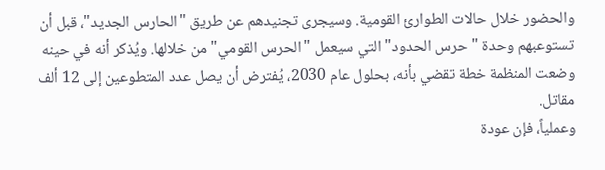والحضور خلال حالات الطوارئ القومية. وسيجرى تجنيدهم عن طريق "الحارس الجديد"، قبل أن تستوعبهم وحدة "حرس الحدود" التي سيعمل "الحرس القومي" من خلالها. ويُذكر أنه في حينه وضعت المنظمة خطة تقضي بأنه، بحلول عام 2030، يُفترض أن يصل عدد المتطوعين إلى 12 ألف مقاتل.
وعملياً، فإن عودة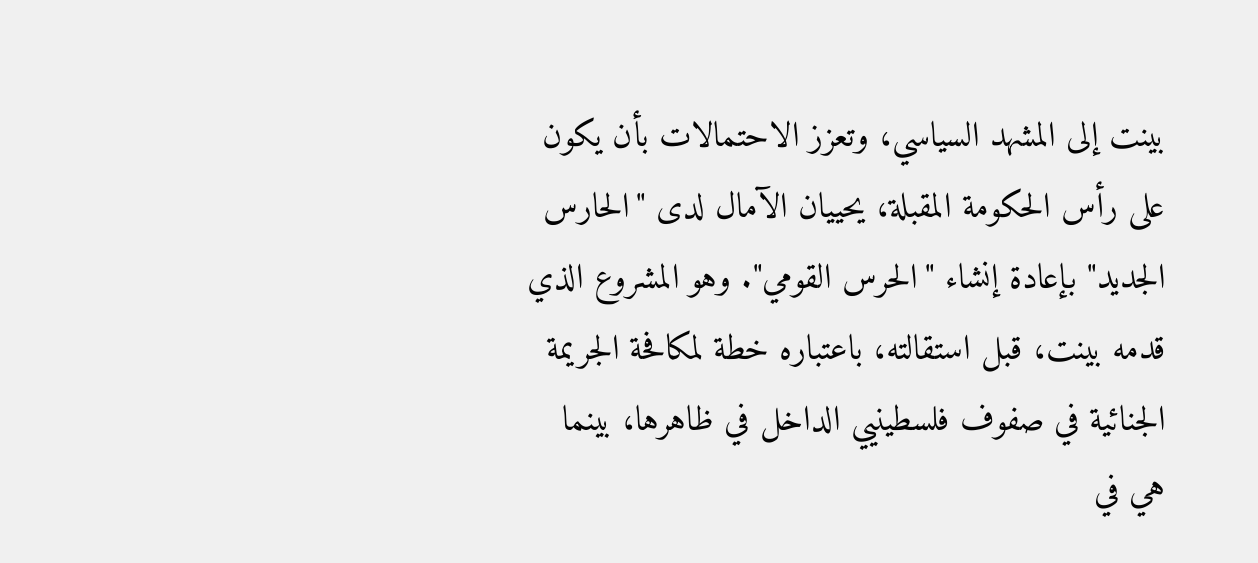بينت إلى المشهد السياسي، وتعزز الاحتمالات بأن يكون على رأس الحكومة المقبلة، يحييان الآمال لدى "الحارس الجديد" بإعادة إنشاء "الحرس القومي". وهو المشروع الذي قدمه بينت، قبل استقالته، باعتباره خطة لمكافحة الجريمة الجنائية في صفوف فلسطينيي الداخل في ظاهرها، بينما هي في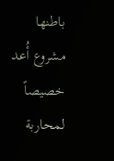باطنها مشروع أُعد خصيصاً لمحاربة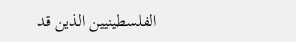الفلسطينيين الذين قد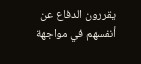يقررون الدفاع عن أنفسهم في مواجهة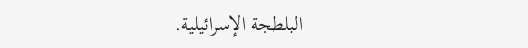البلطجة الإسرائيلية.